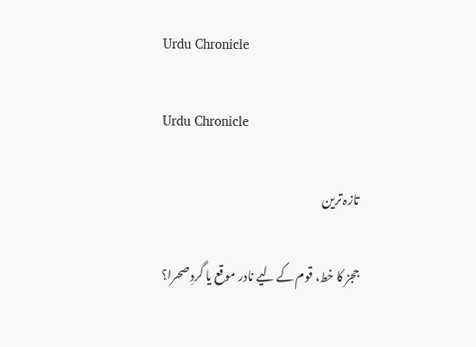Urdu Chronicle

Urdu Chronicle

تازہ ترین

ججز کا خط، قوم کے لیے نادر موقع یا گردِ صحرا؟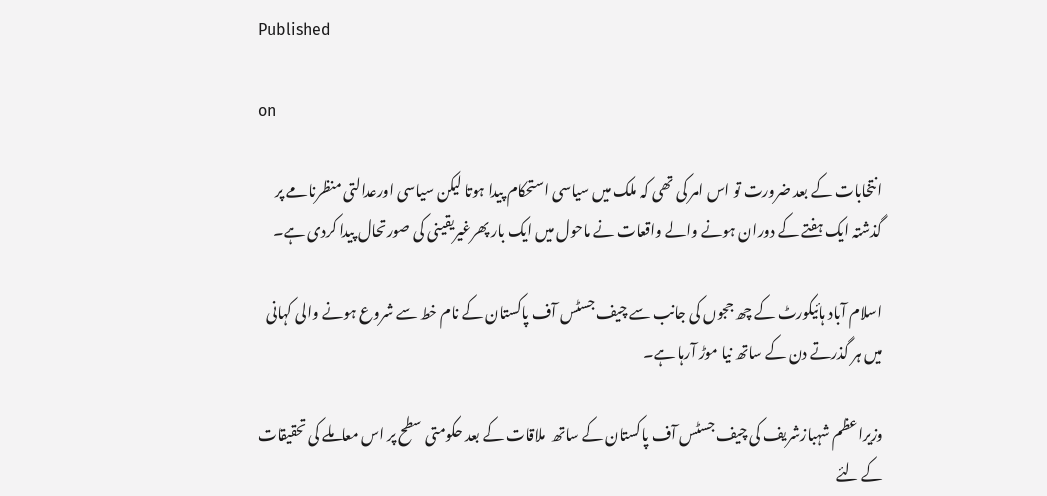Published

on

انتخابات کے بعد ضرورت تو اس امر کی تھی کہ ملک میں سیاسی استحکام پیدا ہوتا لیکن سیاسی اورعدالتی منظرنامے پر گذشتہ ایک ہفتے کے دوران ہونے والے واقعات نے ماحول میں ایک بار پھرغیریقینی کی صورتحال پیدا کردی ہے۔

اسلام آباد ہائیکورٹ کے چھ ججوں کی جانب سے چیف جسٹس آف پاکستان کے نام خط سے شروع ہونے والی کہانی میں ہر گذرتے دن کے ساتھ نیا موڑ آرہا ہے۔

وزیراعظم شہبازشریف کی چیف جسٹس آف پاکستان کے ساتھ  ملاقات کے بعد حکومتی سطح پر اس معاملے کی تحقیقات کے لئے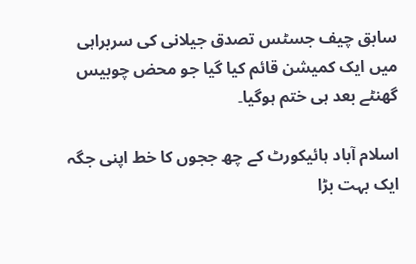سابق چیف جسٹس تصدق جیلانی کی سربراہی میں ایک کمیشن قائم کیا گیا جو محض چوبیس گھنٹے بعد ہی ختم ہوگیا۔

اسلام آباد ہائیکورٹ کے چھ ججوں کا خط اپنی جگہ ایک بہت بڑا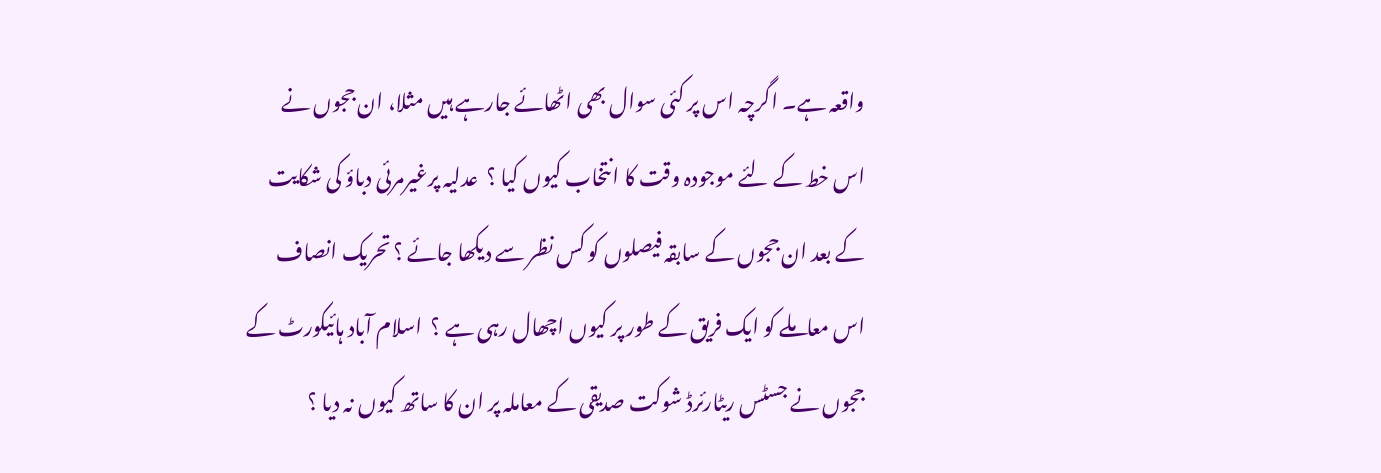واقعہ ہے۔ اگرچہ اس پر کئی سوال بھی اٹھائے جارہے ہیں مثلا، ان ججوں نے اس خط کے لئے موجودہ وقت کا انتخاب کیوں کیا ؟  عدلیہ پرغیرمرئی دباؤ کی شکایت کے بعد ان ججوں کے سابقہ فیصلوں کو کس نظر سے دیکھا جائے ؟ تحریک انصاف اس معاملے کو ایک فریق کے طور پر کیوں اچھال رہی ہے ؟  اسلام آباد ہائیکورٹ کے ججوں نے جسٹس ریٹارئرڈ شوکت صدیقی کے معاملہ پر ان کا ساتھ کیوں نہ دیا ؟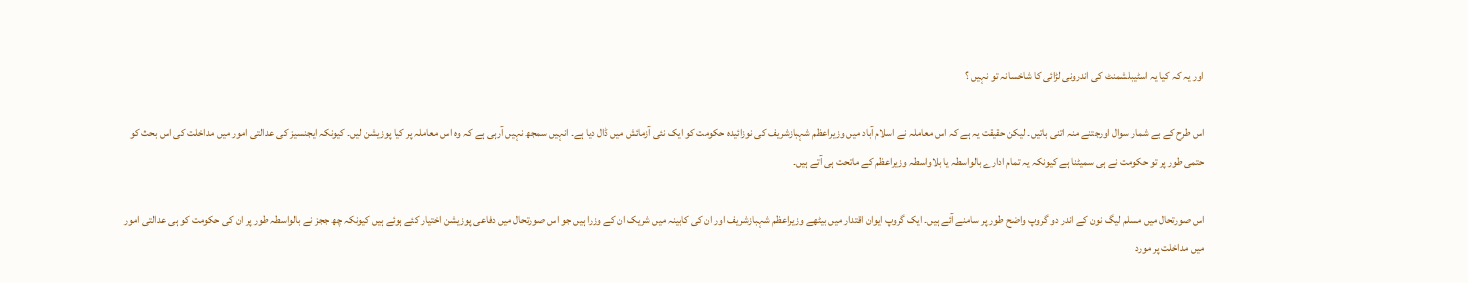اور یہ کہ کیا یہ اسٹیبلشمنٹ کی اندرونی لڑائی کا شاخسانہ تو نہیں ؟

اس طرح کے بے شمار سوال اورجتنے منہ اتنی باتیں۔ لیکن حقیقت یہ ہے کہ اس معاملہ نے اسلام آباد میں وزیراعظم شہبازشریف کی نوزائیدہ حکومت کو ایک نئی آزمائش میں ڈال دیا ہے۔ انہیں سمجھ نہیں آرہی ہے کہ وہ اس معاملہ پر کیا پوزیشن لیں۔ کیونکہ ایجنسیز کی عدالتی امور میں مداخلت کی اس بحث کو حتمی طور پر تو حکومت نے ہی سمیٹنا ہے کیونکہ یہ تمام ادارے بالواسطہ یا بلاواسطہ وزیراعظم کے ماتحت ہی آتے ہیں۔

اس صورتحال میں مسلم لیگ نون کے اندر دو گروپ واضح طور پر سامنے آئے ہیں۔ ایک گروپ ایوان اقتدار میں بیٹھے وزیراعظم شہبازشریف اور ان کی کابینہ میں شریک ان کے وزرا ہیں جو اس صورتحال میں دفاعی پوزیشن اختیار کئے ہوئے ہیں کیونکہ چھ ججز نے بالواسطہ طور پر ان کی حکومت کو ہی عدالتی امور میں مداخلت پر مورد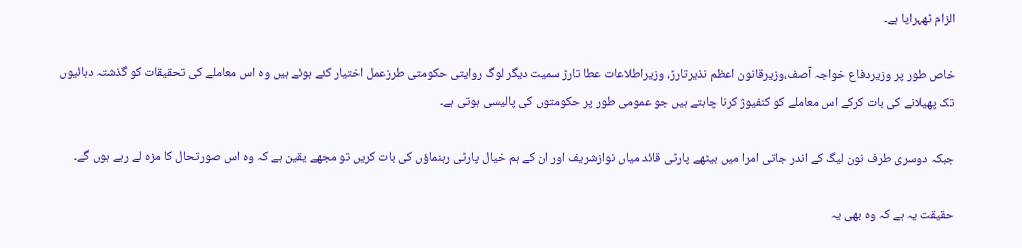الزام ٹھہرایا ہے۔

خاص طور پر وزیردفاع خواجہ آصف،وزیرقانون اعظم نذیرتارڑ، وزیراطلاعات عطا تارڑ سمیت دیگر لوگ روایتی حکومتی طرزعمل اختیار کئے ہوئے ہیں وہ اس معاملے کی تحقیقات کو گذشتہ دہائیوں تک پھیلانے کی بات کرکے اس معاملے کو کنفیوژ کرنا چاہتے ہیں جو عمومی طور پر حکومتوں کی پالیسی ہوتی ہے۔

جبکہ دوسری طرف نون لیگ کے اندر جاتی امرا میں بیٹھے پارٹی قائد میاں نوازشریف اور ان کے ہم خیال پارٹی رہنماؤں کی بات کریں تو مجھے یقین ہے کہ وہ اس صورتحال کا مزہ لے رہے ہوں گے۔

حقیقت یہ ہے کہ وہ بھی یہ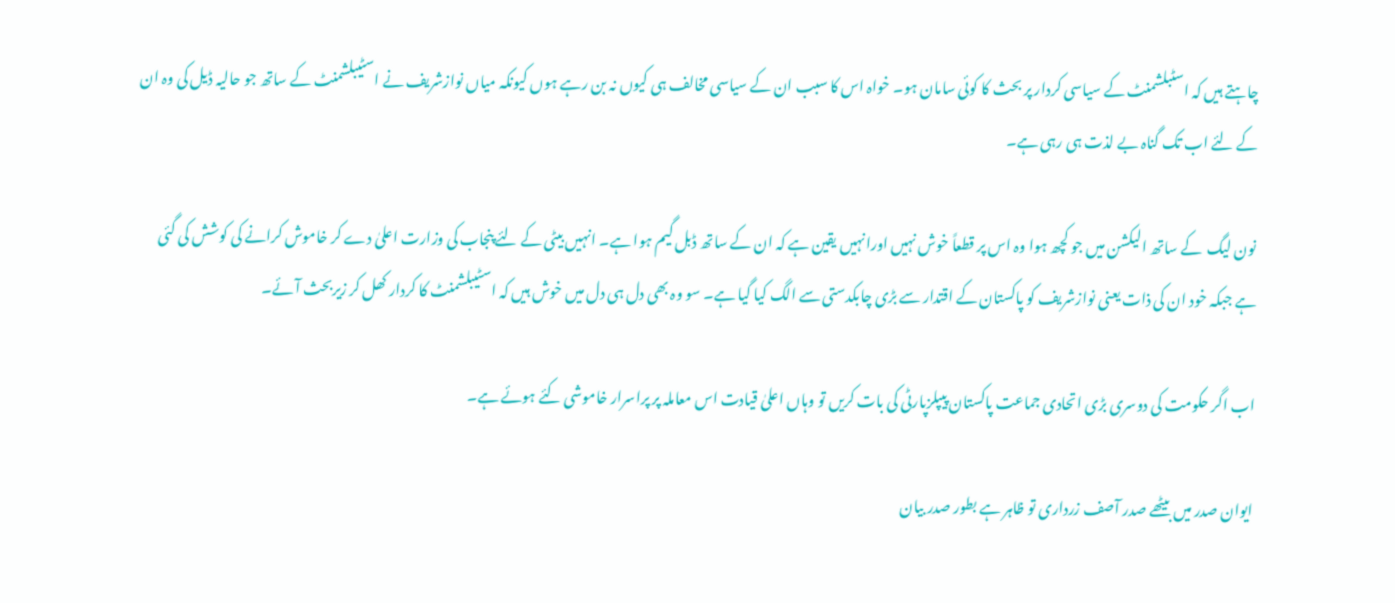چاہتے ہیں کہ اسٹبلشمنٹ کے سیاسی کردار پر بحث کا کوئی سامان ہو۔ خواہ اس کا سبب ان کے سیاسی مخالف ہی کیوں نہ بن رہے ہوں کیونکہ میاں نوازشریف نے اسٹیبلشمنٹ کے ساتھ جو حالیہ ڈیل کی وہ ان کے لئے اب تک گناہ بے لذت ہی رہی ہے۔

نون لیگ  کے ساتھ الیکشن میں جو کچھ ہوا وہ اس پر قطعاً خوش نہیں اورانہیں یقین ہے کہ ان کے ساتھ ڈبل گیم ہوا ہے۔ انہیں بیٹی کے لئے پنجاب کی وزارت اعلیٰ دے کر خاموش کرانے کی کوشش کی گئی ہے جبکہ خود ان کی ذات یعنی نوازشریف کو پاکستان کے اقتدار سے بڑی چابکدستی سے الگ کیا گیا ہے۔ سو وہ بھی دل ہی دل میں خوش ہیں کہ اسٹیبلشمنٹ کا کردار کھل کر زیربحث آئے۔

اب اگر حکومت کی دوسری بڑی اتحادی جماعت پاکستان پیپلزپارٹی کی بات کریں تو وہاں اعلیٰ قیادت اس معاملہ پر پراسرار خاموشی کئے ہوئے ہے۔

ایوان صدر میں بیٹھے صدر آصف زرداری تو ظاہر ہے بطور صدر بیان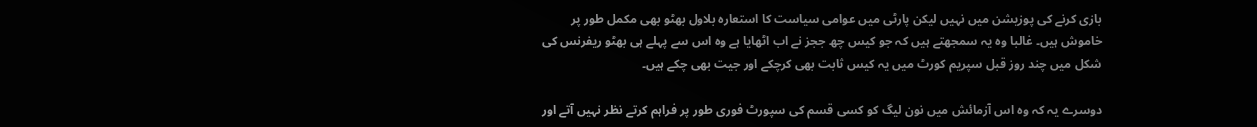بازی کرنے کی پوزیشن میں نہیں لیکن پارٹی میں عوامی سیاست کا استعارہ بلاول بھٹو بھی مکمل طور پر خاموش ہیں۔ غالبا وہ یہ سمجھتے ہیں کہ جو کیس چھ ججز نے اب اٹھایا ہے وہ اس سے پہلے ہی بھٹو ریفرنس کی شکل میں چند روز قبل سپریم کورٹ میں یہ کیس ثابت بھی کرچکے اور جیت بھی چکے ہیں۔

دوسرے یہ کہ وہ اس آزمائش میں نون لیگ کو کسی قسم کی سپورٹ فوری طور پر فراہم کرتے نظر نہیں آتے اور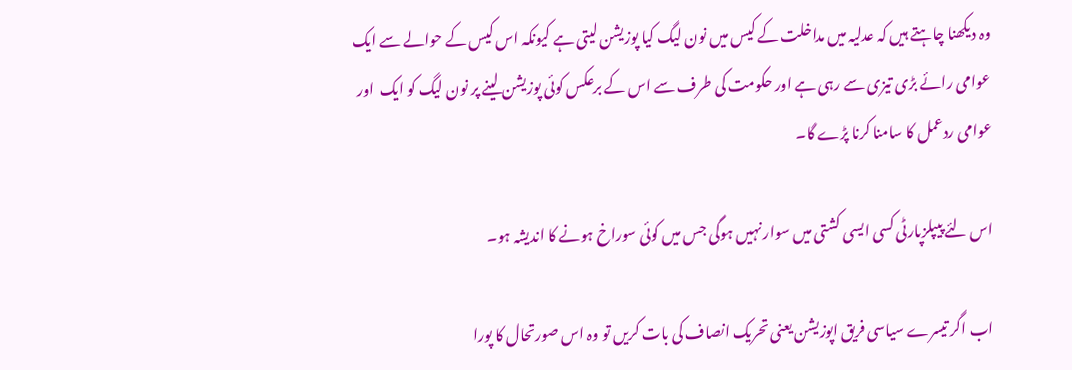وہ دیکھنا چاہتے ہیں کہ عدلیہ میں مداخلت کے کیس میں نون لیگ کیا پوزیشن لیتی ہے کیونکہ اس کیس کے حوالے سے ایک عوامی رائے بڑی تیزی سے رہی ہے اور حکومت کی طرف سے اس کے برعکس کوئی پوزیشن لینے پر نون لیگ کو ایک  اور عوامی ردعمل کا سامنا کرنا پڑے گا۔

اس لئے پیپلزپارٹی کسی ایسی کشتی میں سوار نہیں ہوگی جس میں کوئی سوراخ ہونے کا اندیشہ ہو۔

اب اگر تیسرے سیاسی فریق اپوزیشن یعنی تحریک انصاف کی بات کریں تو وہ اس صورتحال کا پورا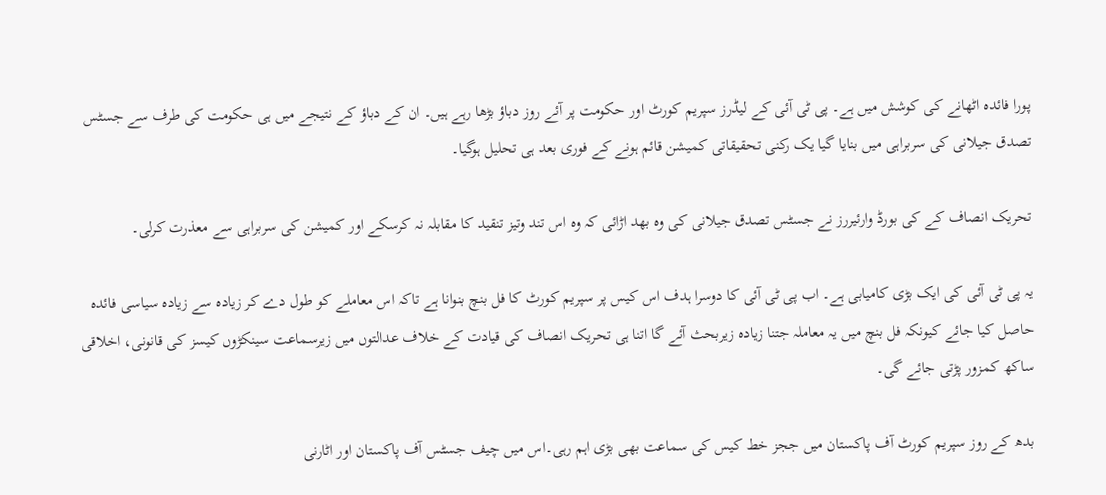پورا فائدہ اٹھانے کی کوشش میں ہے۔ پی ٹی آئی کے لیڈرز سپریم کورٹ اور حکومت پر آئے روز دباؤ بڑھا رہے ہیں۔ ان کے دباؤ کے نتیجے میں ہی حکومت کی طرف سے جسٹس تصدق جیلانی کی سربراہی میں بنایا گیا یک رکنی تحقیقاتی کمیشن قائم ہونے کے فوری بعد ہی تحلیل ہوگیا۔

تحریک انصاف کے کی بورڈ وارئیررز نے جسٹس تصدق جیلانی کی وہ بھد اڑائی کہ وہ اس تند وتیز تنقید کا مقابلہ نہ کرسکے اور کمیشن کی سربراہی سے معذرت کرلی۔

یہ پی ٹی آئی کی ایک بڑی کامیابی ہے۔ اب پی ٹی آئی کا دوسرا ہدف اس کیس پر سپریم کورٹ کا فل بنچ بنوانا ہے تاکہ اس معاملے کو طول دے کر زیادہ سے زیادہ سیاسی فائدہ حاصل کیا جائے کیونکہ فل بنچ میں یہ معاملہ جتنا زیادہ زیربحث آئے گا اتنا ہی تحریک انصاف کی قیادت کے خلاف عدالتوں میں زیرسماعت سینکڑوں کیسز کی قانونی، اخلاقی ساکھ کمزور پڑتی جائے گی۔

بدھ کے روز سپریم کورٹ آف پاکستان میں ججز خط کیس کی سماعت بھی بڑی اہم رہی۔اس میں چیف جسٹس آف پاکستان اور اٹارنی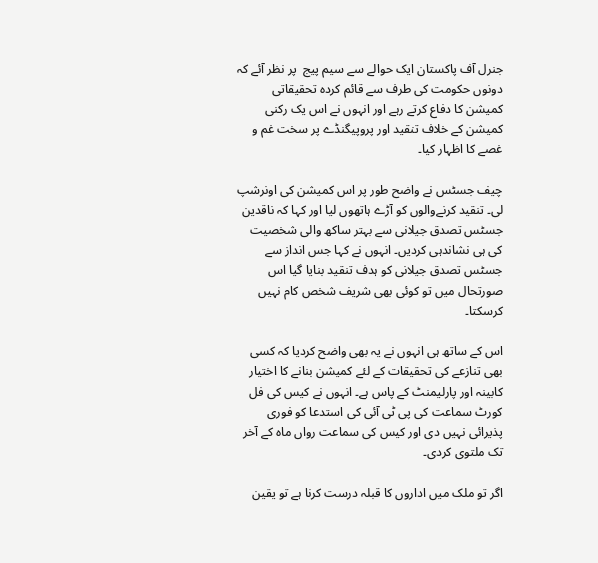جنرل آف پاکستان ایک حوالے سے سیم پیج  پر نظر آئے کہ دونوں حکومت کی طرف سے قائم کردہ تحقیقاتی کمیشن کا دفاع کرتے رہے اور انہوں نے اس یک رکنی کمیشن کے خلاف تنقید اور پروپیگنڈے پر سخت غم و غصے کا اظہار کیا۔

چیف جسٹس نے واضح طور پر اس کمیشن کی اونرشپ لی۔ تنقید کرنےوالوں کو آڑے ہاتھوں لیا اور کہا کہ ناقدین جسٹس تصدق جیلانی سے بہتر ساکھ والی شخصیت کی ہی نشاندہی کردیں۔ انہوں نے کہا جس انداز سے جسٹس تصدق جیلانی کو ہدف تنقید بنایا گیا اس صورتحال میں تو کوئی بھی شریف شخص کام نہیں کرسکتا۔

اس کے ساتھ ہی انہوں نے یہ بھی واضح کردیا کہ کسی بھی تنازعے کی تحقیقات کے لئے کمیشن بنانے کا اختیار کابینہ اور پارلیمنٹ کے پاس ہے۔ انہوں نے کیس کی فل کورٹ سماعت کی پی ٹی آئی کی استدعا کو فوری پذیرائی نہیں دی اور کیس کی سماعت رواں ماہ کے آخر تک ملتوی کردی۔

اگر تو ملک میں اداروں کا قبلہ درست کرنا ہے تو یقین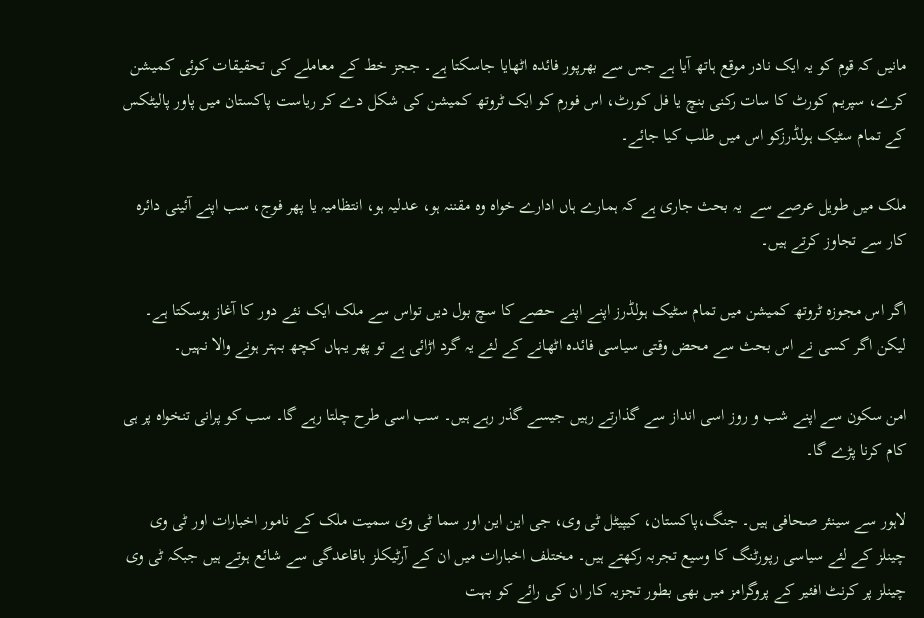مانیں کہ قوم کو یہ ایک نادر موقع ہاتھ آیا ہے جس سے بھرپور فائدہ اٹھایا جاسکتا ہے۔ ججز خط کے معاملے کی تحقیقات کوئی کمیشن کرے، سپریم کورٹ کا سات رکنی بنچ یا فل کورٹ، اس فورم کو ایک ٹروتھ کمیشن کی شکل دے کر ریاست پاکستان میں پاور پالیٹکس کے تمام سٹیک ہولڈرزکو اس میں طلب کیا جائے۔

ملک میں طویل عرصے سے  یہ بحث جاری ہے کہ ہمارے ہاں ادارے خواہ وہ مقننہ ہو، عدلیہ ہو، انتظامیہ یا پھر فوج، سب اپنے آئینی دائرہ کار سے تجاوز کرتے ہیں۔

اگر اس مجوزہ ٹروتھ کمیشن میں تمام سٹیک ہولڈرز اپنے اپنے حصے کا سچ بول دیں تواس سے ملک ایک نئے دور کا آغاز ہوسکتا ہے۔ لیکن اگر کسی نے اس بحث سے محض وقتی سیاسی فائدہ اٹھانے کے لئے یہ گرد اڑائی ہے تو پھر یہاں کچھ بہتر ہونے والا نہیں۔

امن سکون سے اپنے شب و روز اسی انداز سے گذارتے رہیں جیسے گذر رہے ہیں۔ سب اسی طرح چلتا رہے گا۔ سب کو پرانی تنخواہ پر ہی کام کرنا پڑے گا۔

لاہور سے سینئر صحافی ہیں۔ جنگ،پاکستان، کیپیٹل ٹی وی، جی این این اور سما ٹی وی سمیت ملک کے نامور اخبارات اور ٹی وی چینلز کے لئے سیاسی رپورٹنگ کا وسیع تجربہ رکھتے ہیں۔ مختلف اخبارات میں ان کے آرٹیکلز باقاعدگی سے شائع ہوتے ہیں جبکہ ٹی وی چینلز پر کرنٹ افئیر کے پروگرامز میں بھی بطور تجزیہ کار ان کی رائے کو بہت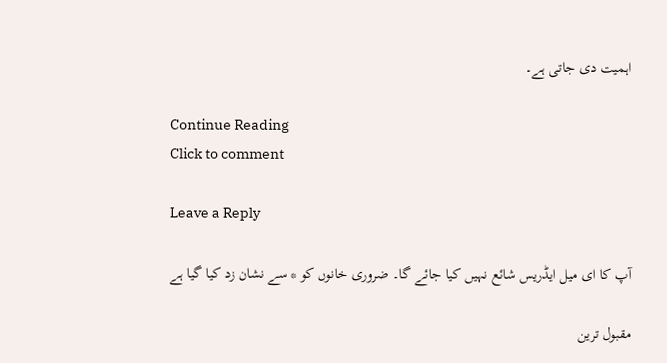اہمیت دی جاتی ہے۔

Continue Reading
Click to comment

Leave a Reply

آپ کا ای میل ایڈریس شائع نہیں کیا جائے گا۔ ضروری خانوں کو * سے نشان زد کیا گیا ہے

مقبول ترین